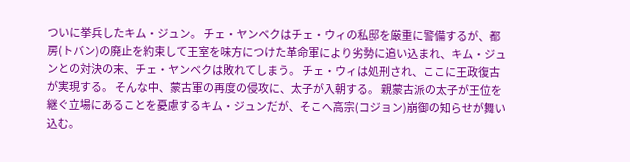ついに挙兵したキム・ジュン。 チェ・ヤンベクはチェ・ウィの私邸を厳重に警備するが、都房(トバン)の廃止を約束して王室を味方につけた革命軍により劣勢に追い込まれ、キム・ジュンとの対決の末、チェ・ヤンベクは敗れてしまう。 チェ・ウィは処刑され、ここに王政復古が実現する。 そんな中、蒙古軍の再度の侵攻に、太子が入朝する。 親蒙古派の太子が王位を継ぐ立場にあることを憂慮するキム・ジュンだが、そこへ高宗(コジョン)崩御の知らせが舞い込む。